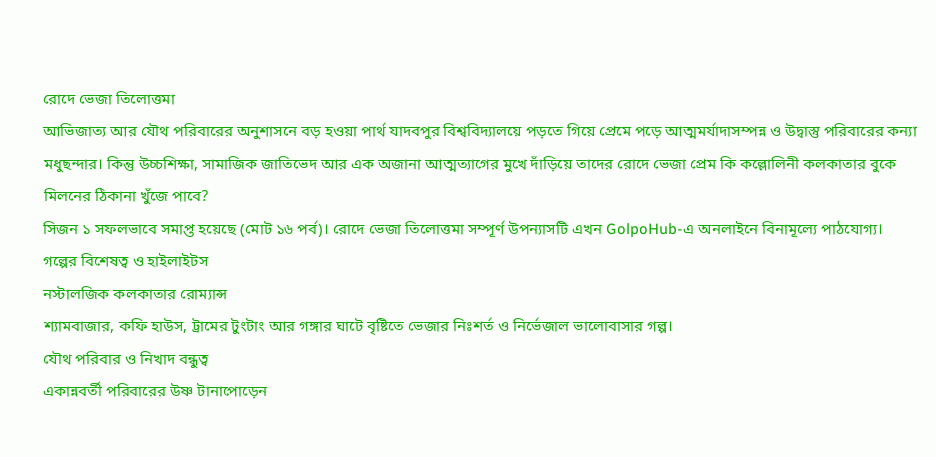রোদে ভেজা তিলোত্তমা
আভিজাত্য আর যৌথ পরিবারের অনুশাসনে বড় হওয়া পার্থ যাদবপুর বিশ্ববিদ্যালয়ে পড়তে গিয়ে প্রেমে পড়ে আত্মমর্যাদাসম্পন্ন ও উদ্বাস্তু পরিবারের কন্যা মধুছন্দার। কিন্তু উচ্চশিক্ষা, সামাজিক জাতিভেদ আর এক অজানা আত্মত্যাগের মুখে দাঁড়িয়ে তাদের রোদে ভেজা প্রেম কি কল্লোলিনী কলকাতার বুকে মিলনের ঠিকানা খুঁজে পাবে?
সিজন ১ সফলভাবে সমাপ্ত হয়েছে (মোট ১৬ পর্ব)। রোদে ভেজা তিলোত্তমা সম্পূর্ণ উপন্যাসটি এখন GolpoHub-এ অনলাইনে বিনামূল্যে পাঠযোগ্য।
গল্পের বিশেষত্ব ও হাইলাইটস
নস্টালজিক কলকাতার রোম্যান্স
শ্যামবাজার, কফি হাউস, ট্রামের টুংটাং আর গঙ্গার ঘাটে বৃষ্টিতে ভেজার নিঃশর্ত ও নির্ভেজাল ভালোবাসার গল্প।
যৌথ পরিবার ও নিখাদ বন্ধুত্ব
একান্নবর্তী পরিবারের উষ্ণ টানাপোড়েন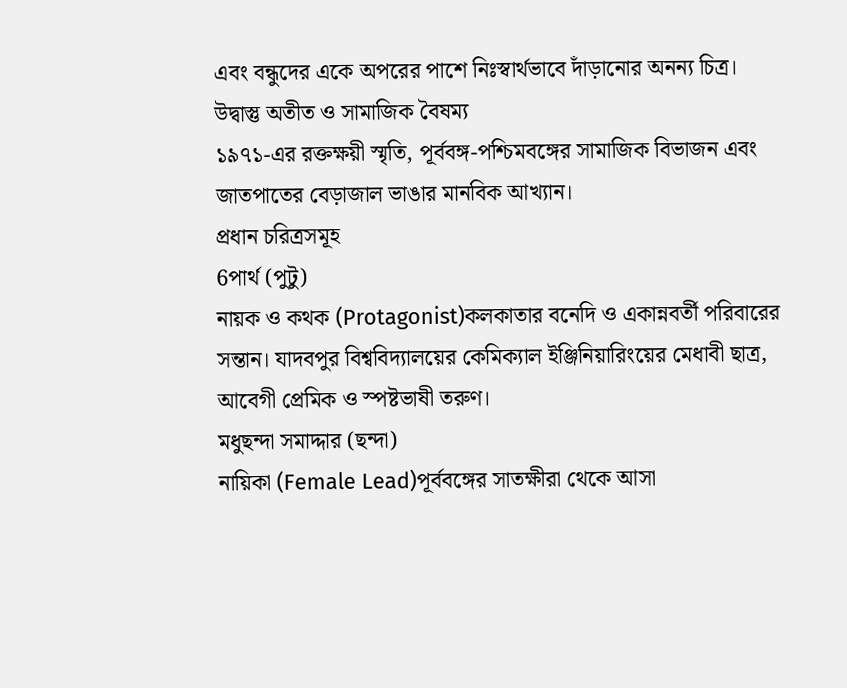এবং বন্ধুদের একে অপরের পাশে নিঃস্বার্থভাবে দাঁড়ানোর অনন্য চিত্র।
উদ্বাস্তু অতীত ও সামাজিক বৈষম্য
১৯৭১-এর রক্তক্ষয়ী স্মৃতি, পূর্ববঙ্গ-পশ্চিমবঙ্গের সামাজিক বিভাজন এবং জাতপাতের বেড়াজাল ভাঙার মানবিক আখ্যান।
প্রধান চরিত্রসমূহ
6পার্থ (পুটু)
নায়ক ও কথক (Protagonist)কলকাতার বনেদি ও একান্নবর্তী পরিবারের সন্তান। যাদবপুর বিশ্ববিদ্যালয়ের কেমিক্যাল ইঞ্জিনিয়ারিংয়ের মেধাবী ছাত্র, আবেগী প্রেমিক ও স্পষ্টভাষী তরুণ।
মধুছন্দা সমাদ্দার (ছন্দা)
নায়িকা (Female Lead)পূর্ববঙ্গের সাতক্ষীরা থেকে আসা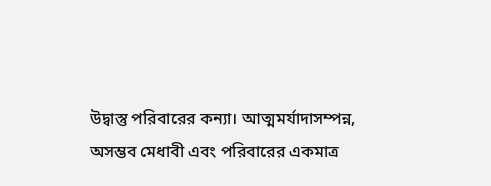উদ্বাস্তু পরিবারের কন্যা। আত্মমর্যাদাসম্পন্ন, অসম্ভব মেধাবী এবং পরিবারের একমাত্র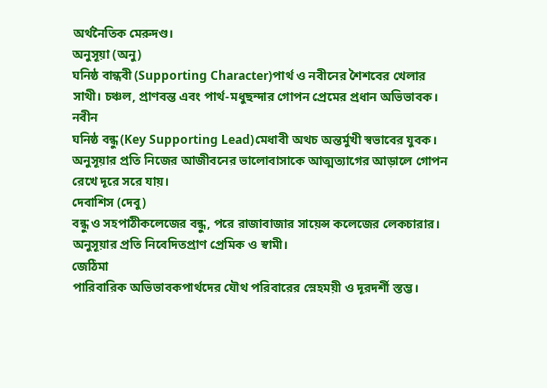অর্থনৈতিক মেরুদণ্ড।
অনুসূয়া (অনু)
ঘনিষ্ঠ বান্ধবী (Supporting Character)পার্থ ও নবীনের শৈশবের খেলার সাথী। চঞ্চল, প্রাণবন্ত এবং পার্থ-মধুছন্দার গোপন প্রেমের প্রধান অভিভাবক।
নবীন
ঘনিষ্ঠ বন্ধু (Key Supporting Lead)মেধাবী অথচ অন্তর্মুখী স্বভাবের যুবক। অনুসূয়ার প্রতি নিজের আজীবনের ভালোবাসাকে আত্মত্যাগের আড়ালে গোপন রেখে দূরে সরে যায়।
দেবাশিস (দেবু)
বন্ধু ও সহপাঠীকলেজের বন্ধু, পরে রাজাবাজার সায়েন্স কলেজের লেকচারার। অনুসূয়ার প্রতি নিবেদিতপ্রাণ প্রেমিক ও স্বামী।
জেঠিমা
পারিবারিক অভিভাবকপার্থদের যৌথ পরিবারের স্নেহময়ী ও দূরদর্শী স্তম্ভ।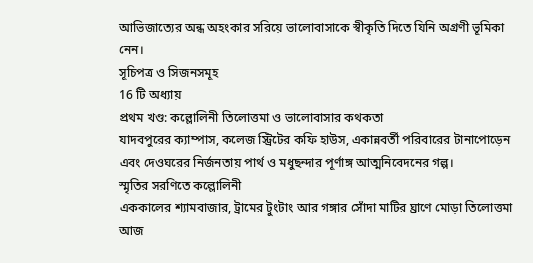আভিজাত্যের অন্ধ অহংকার সরিয়ে ভালোবাসাকে স্বীকৃতি দিতে যিনি অগ্রণী ভূমিকা নেন।
সূচিপত্র ও সিজনসমূহ
16 টি অধ্যায়
প্রথম খণ্ড: কল্লোলিনী তিলোত্তমা ও ভালোবাসার কথকতা
যাদবপুরের ক্যাম্পাস, কলেজ স্ট্রিটের কফি হাউস, একান্নবর্তী পরিবারের টানাপোড়েন এবং দেওঘরের নির্জনতায় পার্থ ও মধুছন্দার পূর্ণাঙ্গ আত্মনিবেদনের গল্প।
স্মৃতির সরণিতে কল্লোলিনী
এককালের শ্যামবাজার, ট্রামের টুংটাং আর গঙ্গার সোঁদা মাটির ঘ্রাণে মোড়া তিলোত্তমা আজ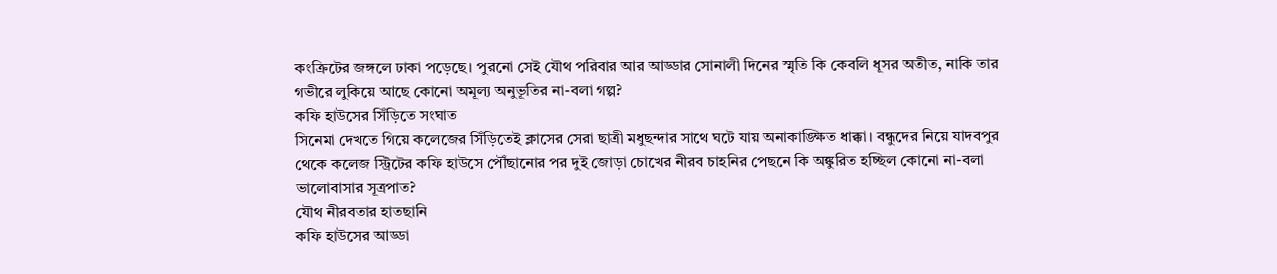কংক্রিটের জঙ্গলে ঢাকা পড়েছে। পুরনো সেই যৌথ পরিবার আর আড্ডার সোনালী দিনের স্মৃতি কি কেবলি ধূসর অতীত, নাকি তার গভীরে লুকিয়ে আছে কোনো অমূল্য অনুভূতির না-বলা গল্প?
কফি হাউসের সিঁড়িতে সংঘাত
সিনেমা দেখতে গিয়ে কলেজের সিঁড়িতেই ক্লাসের সেরা ছাত্রী মধুছন্দার সাথে ঘটে যায় অনাকাঙ্ক্ষিত ধাক্কা। বন্ধুদের নিয়ে যাদবপুর থেকে কলেজ স্ট্রিটের কফি হাউসে পৌঁছানোর পর দুই জোড়া চোখের নীরব চাহনির পেছনে কি অঙ্কুরিত হচ্ছিল কোনো না-বলা ভালোবাসার সূত্রপাত?
যৌথ নীরবতার হাতছানি
কফি হাউসের আড্ডা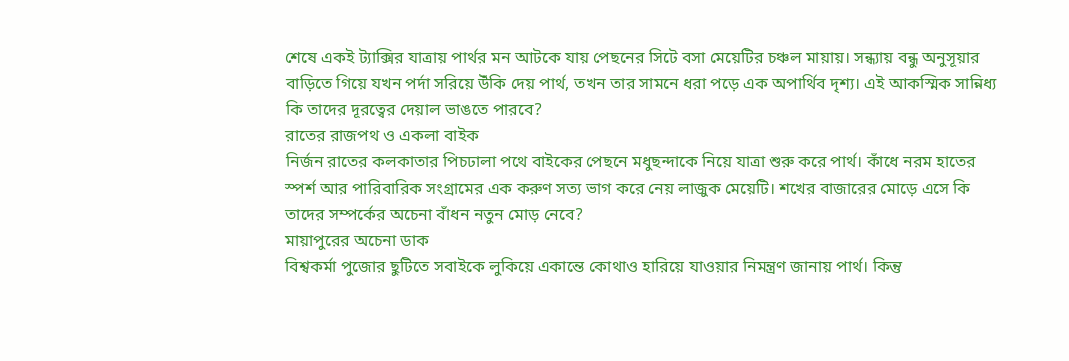শেষে একই ট্যাক্সির যাত্রায় পার্থর মন আটকে যায় পেছনের সিটে বসা মেয়েটির চঞ্চল মায়ায়। সন্ধ্যায় বন্ধু অনুসূয়ার বাড়িতে গিয়ে যখন পর্দা সরিয়ে উঁকি দেয় পার্থ, তখন তার সামনে ধরা পড়ে এক অপার্থিব দৃশ্য। এই আকস্মিক সান্নিধ্য কি তাদের দূরত্বের দেয়াল ভাঙতে পারবে?
রাতের রাজপথ ও একলা বাইক
নির্জন রাতের কলকাতার পিচঢালা পথে বাইকের পেছনে মধুছন্দাকে নিয়ে যাত্রা শুরু করে পার্থ। কাঁধে নরম হাতের স্পর্শ আর পারিবারিক সংগ্রামের এক করুণ সত্য ভাগ করে নেয় লাজুক মেয়েটি। শখের বাজারের মোড়ে এসে কি তাদের সম্পর্কের অচেনা বাঁধন নতুন মোড় নেবে?
মায়াপুরের অচেনা ডাক
বিশ্বকর্মা পুজোর ছুটিতে সবাইকে লুকিয়ে একান্তে কোথাও হারিয়ে যাওয়ার নিমন্ত্রণ জানায় পার্থ। কিন্তু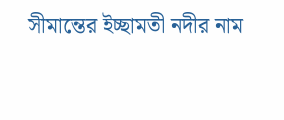সীমান্তের ইচ্ছামতী নদীর নাম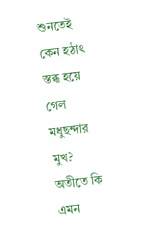শুনতেই কেন হঠাৎ স্তব্ধ হয়ে গেল মধুছন্দার মুখ? অতীতে কি এমন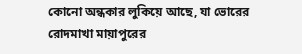কোনো অন্ধকার লুকিয়ে আছে, যা ভোরের রোদমাখা মায়াপুরের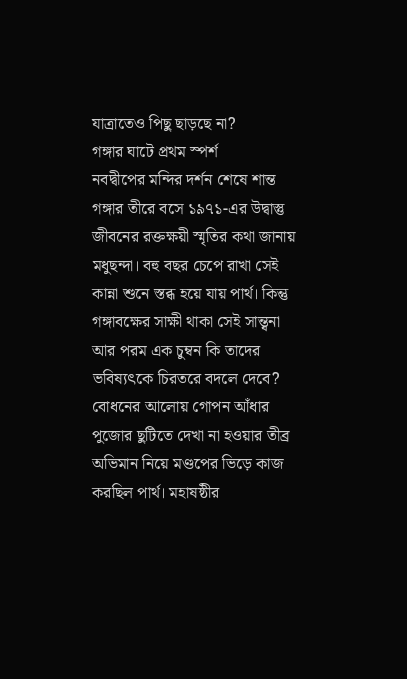যাত্রাতেও পিছু ছাড়ছে না?
গঙ্গার ঘাটে প্রথম স্পর্শ
নবদ্বীপের মন্দির দর্শন শেষে শান্ত গঙ্গার তীরে বসে ১৯৭১-এর উদ্বাস্তু জীবনের রক্তক্ষয়ী স্মৃতির কথা জানায় মধুছন্দা। বহু বছর চেপে রাখা সেই কান্না শুনে স্তব্ধ হয়ে যায় পার্থ। কিন্তু গঙ্গাবক্ষের সাক্ষী থাকা সেই সান্ত্বনা আর পরম এক চুম্বন কি তাদের ভবিষ্যৎকে চিরতরে বদলে দেবে?
বোধনের আলোয় গোপন আঁধার
পুজোর ছুটিতে দেখা না হওয়ার তীব্র অভিমান নিয়ে মণ্ডপের ভিড়ে কাজ করছিল পার্থ। মহাষষ্ঠীর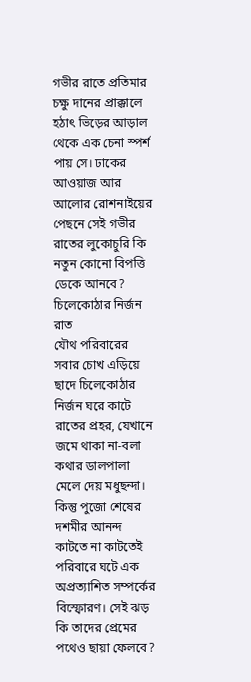গভীর রাতে প্রতিমার চক্ষু দানের প্রাক্কালে হঠাৎ ভিড়ের আড়াল থেকে এক চেনা স্পর্শ পায় সে। ঢাকের আওয়াজ আর আলোর রোশনাইয়ের পেছনে সেই গভীর রাতের লুকোচুরি কি নতুন কোনো বিপত্তি ডেকে আনবে?
চিলেকোঠার নির্জন রাত
যৌথ পরিবারের সবার চোখ এড়িয়ে ছাদে চিলেকোঠার নির্জন ঘরে কাটে রাতের প্রহর, যেখানে জমে থাকা না-বলা কথার ডালপালা মেলে দেয় মধুছন্দা। কিন্তু পুজো শেষের দশমীর আনন্দ কাটতে না কাটতেই পরিবারে ঘটে এক অপ্রত্যাশিত সম্পর্কের বিস্ফোরণ। সেই ঝড় কি তাদের প্রেমের পথেও ছায়া ফেলবে?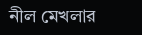নীল মেখলার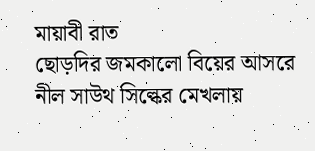মায়াবী রাত
ছোড়দির জমকালো বিয়ের আসরে নীল সাউথ সিল্কের মেখলায়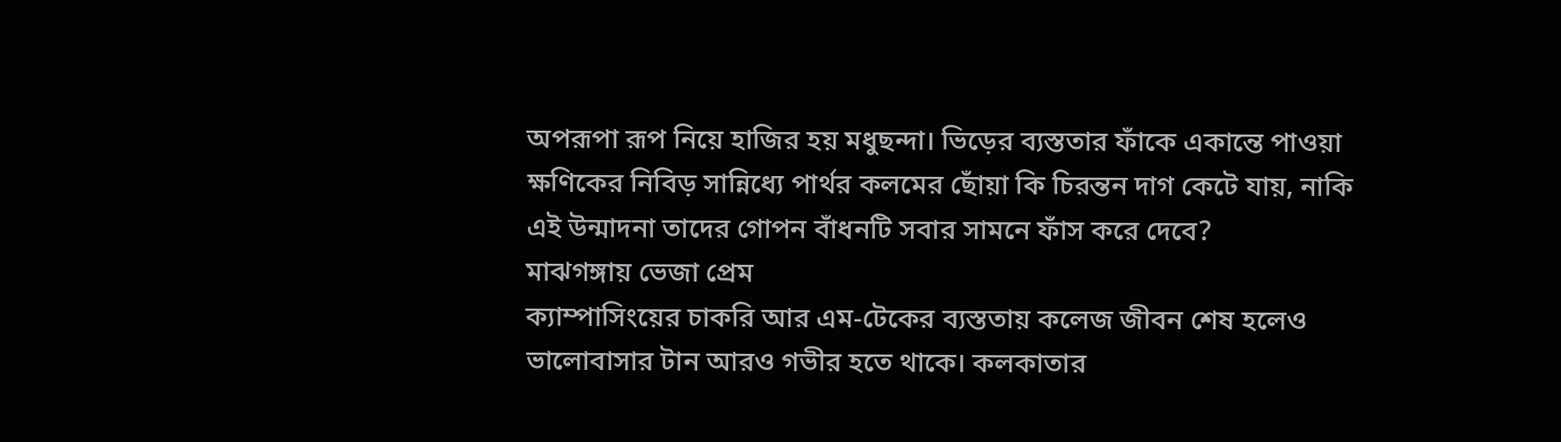অপরূপা রূপ নিয়ে হাজির হয় মধুছন্দা। ভিড়ের ব্যস্ততার ফাঁকে একান্তে পাওয়া ক্ষণিকের নিবিড় সান্নিধ্যে পার্থর কলমের ছোঁয়া কি চিরন্তন দাগ কেটে যায়, নাকি এই উন্মাদনা তাদের গোপন বাঁধনটি সবার সামনে ফাঁস করে দেবে?
মাঝগঙ্গায় ভেজা প্রেম
ক্যাম্পাসিংয়ের চাকরি আর এম-টেকের ব্যস্ততায় কলেজ জীবন শেষ হলেও ভালোবাসার টান আরও গভীর হতে থাকে। কলকাতার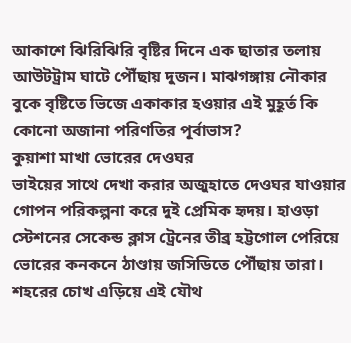আকাশে ঝিরিঝিরি বৃষ্টির দিনে এক ছাতার তলায় আউটট্রাম ঘাটে পৌঁছায় দুজন। মাঝগঙ্গায় নৌকার বুকে বৃষ্টিতে ভিজে একাকার হওয়ার এই মুহূর্ত কি কোনো অজানা পরিণতির পূর্বাভাস?
কুয়াশা মাখা ভোরের দেওঘর
ভাইয়ের সাথে দেখা করার অজুহাতে দেওঘর যাওয়ার গোপন পরিকল্পনা করে দুই প্রেমিক হৃদয়। হাওড়া স্টেশনের সেকেন্ড ক্লাস ট্রেনের তীব্র হট্টগোল পেরিয়ে ভোরের কনকনে ঠাণ্ডায় জসিডিতে পৌঁছায় তারা। শহরের চোখ এড়িয়ে এই যৌথ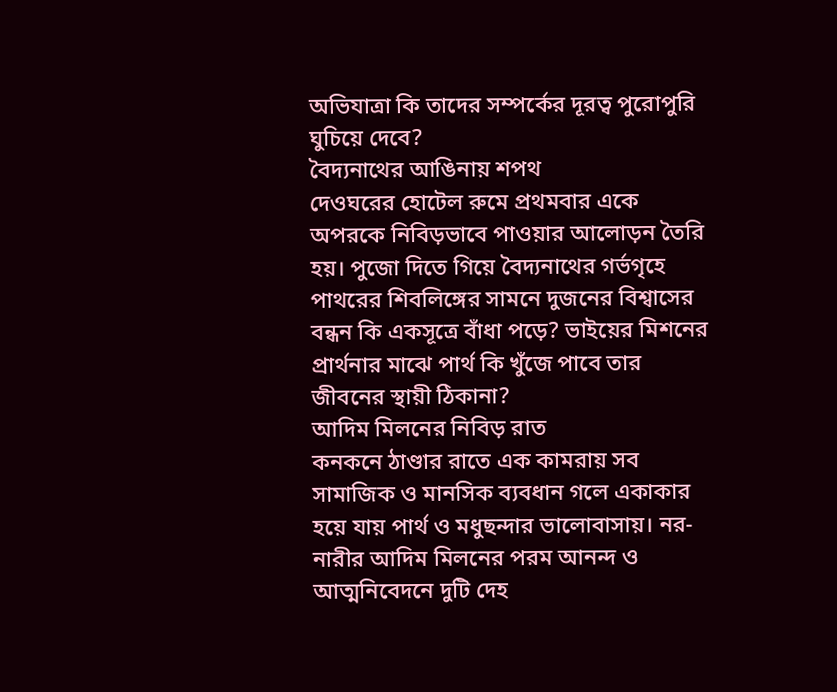অভিযাত্রা কি তাদের সম্পর্কের দূরত্ব পুরোপুরি ঘুচিয়ে দেবে?
বৈদ্যনাথের আঙিনায় শপথ
দেওঘরের হোটেল রুমে প্রথমবার একে অপরকে নিবিড়ভাবে পাওয়ার আলোড়ন তৈরি হয়। পুজো দিতে গিয়ে বৈদ্যনাথের গর্ভগৃহে পাথরের শিবলিঙ্গের সামনে দুজনের বিশ্বাসের বন্ধন কি একসূত্রে বাঁধা পড়ে? ভাইয়ের মিশনের প্রার্থনার মাঝে পার্থ কি খুঁজে পাবে তার জীবনের স্থায়ী ঠিকানা?
আদিম মিলনের নিবিড় রাত
কনকনে ঠাণ্ডার রাতে এক কামরায় সব সামাজিক ও মানসিক ব্যবধান গলে একাকার হয়ে যায় পার্থ ও মধুছন্দার ভালোবাসায়। নর-নারীর আদিম মিলনের পরম আনন্দ ও আত্মনিবেদনে দুটি দেহ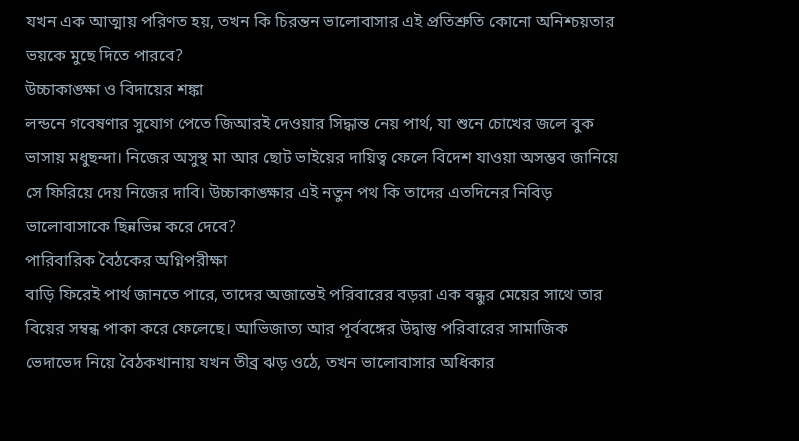যখন এক আত্মায় পরিণত হয়, তখন কি চিরন্তন ভালোবাসার এই প্রতিশ্রুতি কোনো অনিশ্চয়তার ভয়কে মুছে দিতে পারবে?
উচ্চাকাঙ্ক্ষা ও বিদায়ের শঙ্কা
লন্ডনে গবেষণার সুযোগ পেতে জিআরই দেওয়ার সিদ্ধান্ত নেয় পার্থ, যা শুনে চোখের জলে বুক ভাসায় মধুছন্দা। নিজের অসুস্থ মা আর ছোট ভাইয়ের দায়িত্ব ফেলে বিদেশ যাওয়া অসম্ভব জানিয়ে সে ফিরিয়ে দেয় নিজের দাবি। উচ্চাকাঙ্ক্ষার এই নতুন পথ কি তাদের এতদিনের নিবিড় ভালোবাসাকে ছিন্নভিন্ন করে দেবে?
পারিবারিক বৈঠকের অগ্নিপরীক্ষা
বাড়ি ফিরেই পার্থ জানতে পারে, তাদের অজান্তেই পরিবারের বড়রা এক বন্ধুর মেয়ের সাথে তার বিয়ের সম্বন্ধ পাকা করে ফেলেছে। আভিজাত্য আর পূর্ববঙ্গের উদ্বাস্তু পরিবারের সামাজিক ভেদাভেদ নিয়ে বৈঠকখানায় যখন তীব্র ঝড় ওঠে, তখন ভালোবাসার অধিকার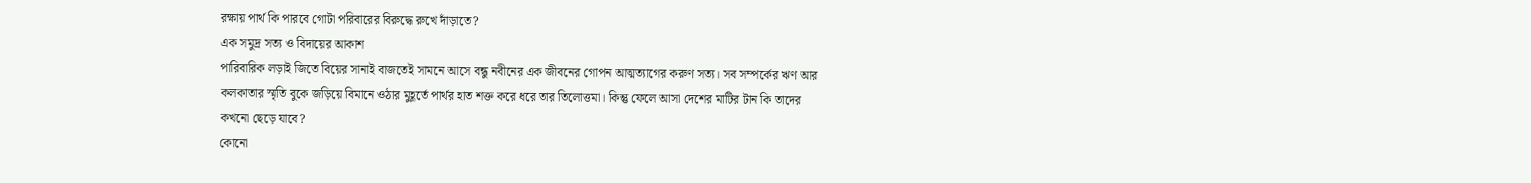রক্ষায় পার্থ কি পারবে গোটা পরিবারের বিরুদ্ধে রুখে দাঁড়াতে?
এক সমুদ্র সত্য ও বিদায়ের আকাশ
পারিবারিক লড়াই জিতে বিয়ের সানাই বাজতেই সামনে আসে বন্ধু নবীনের এক জীবনের গোপন আত্মত্যাগের করুণ সত্য। সব সম্পর্কের ঋণ আর কলকাতার স্মৃতি বুকে জড়িয়ে বিমানে ওঠার মুহূর্তে পার্থর হাত শক্ত করে ধরে তার তিলোত্তমা। কিন্তু ফেলে আসা দেশের মাটির টান কি তাদের কখনো ছেড়ে যাবে?
কোনো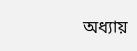অধ্যায়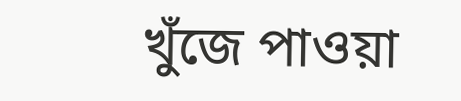খুঁজে পাওয়া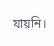যায়নি।